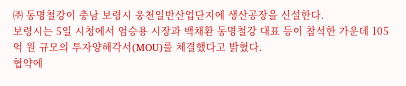㈜ 동명철강이 충남 보령시 웅천일반산업단지에 생산공장을 신설한다.
보령시는 5일 시청에서 엄승용 시장과 백채환 동명철강 대표 등이 참석한 가운데 105억 원 규모의 투자양해각서(MOU)를 체결했다고 밝혔다.
협약에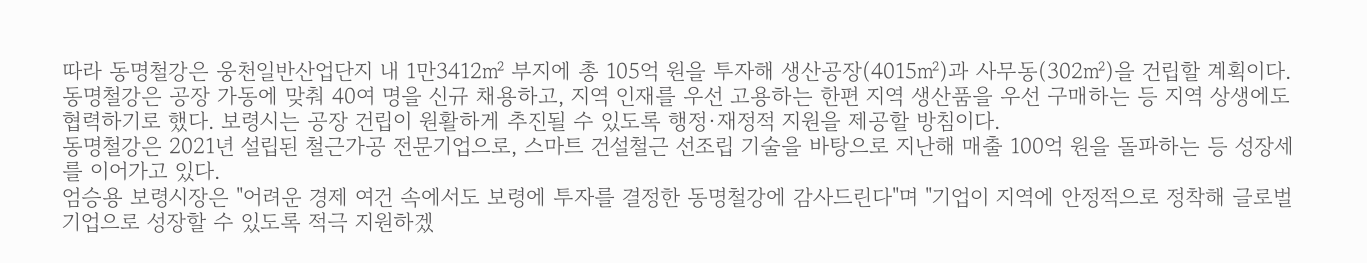따라 동명철강은 웅천일반산업단지 내 1만3412㎡ 부지에 총 105억 원을 투자해 생산공장(4015㎡)과 사무동(302㎡)을 건립할 계획이다.
동명철강은 공장 가동에 맞춰 40여 명을 신규 채용하고, 지역 인재를 우선 고용하는 한편 지역 생산품을 우선 구매하는 등 지역 상생에도 협력하기로 했다. 보령시는 공장 건립이 원활하게 추진될 수 있도록 행정·재정적 지원을 제공할 방침이다.
동명철강은 2021년 설립된 철근가공 전문기업으로, 스마트 건설철근 선조립 기술을 바탕으로 지난해 매출 100억 원을 돌파하는 등 성장세를 이어가고 있다.
엄승용 보령시장은 "어려운 경제 여건 속에서도 보령에 투자를 결정한 동명철강에 감사드린다"며 "기업이 지역에 안정적으로 정착해 글로벌 기업으로 성장할 수 있도록 적극 지원하겠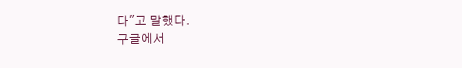다"고 말했다.
구글에서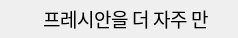프레시안을 더 자주 만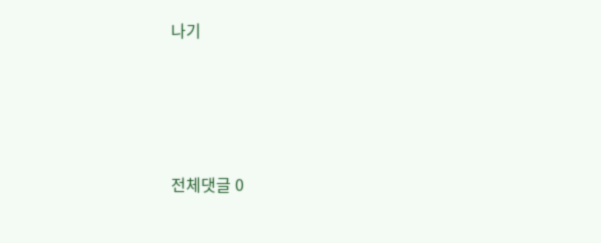나기




전체댓글 0